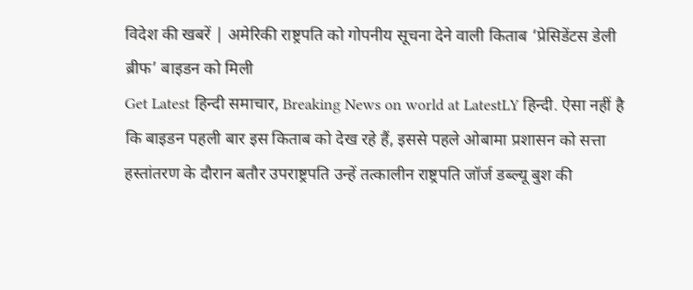विदेश की खबरें | अमेरिकी राष्ट्रपति को गोपनीय सूचना देने वाली किताब ‘प्रेसिडेंटस डेली ब्रीफ’ बाइडन को मिली
Get Latest हिन्दी समाचार, Breaking News on world at LatestLY हिन्दी. ऐसा नहीं है कि बाइडन पहली बार इस किताब को देख रहे हैं, इससे पहले ओबामा प्रशासन को सत्ता हस्तांतरण के दौरान बतौर उपराष्ट्रपति उन्हें तत्कालीन राष्ट्रपति जॉर्ज डब्ल्यू बुश की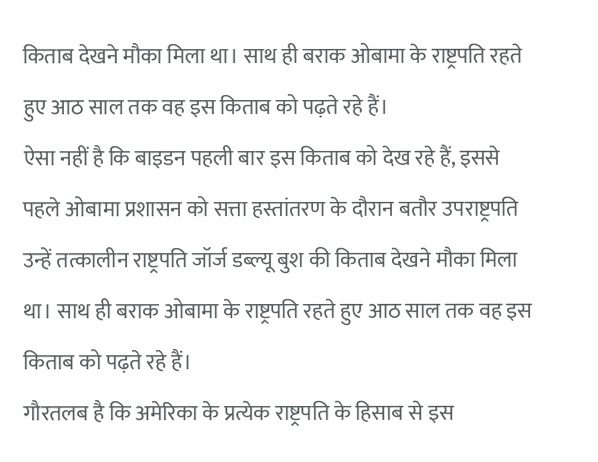किताब देखने मौका मिला था। साथ ही बराक ओबामा के राष्ट्रपति रहते हुए आठ साल तक वह इस किताब को पढ़ते रहे हैं।
ऐसा नहीं है कि बाइडन पहली बार इस किताब को देख रहे हैं, इससे पहले ओबामा प्रशासन को सत्ता हस्तांतरण के दौरान बतौर उपराष्ट्रपति उन्हें तत्कालीन राष्ट्रपति जॉर्ज डब्ल्यू बुश की किताब देखने मौका मिला था। साथ ही बराक ओबामा के राष्ट्रपति रहते हुए आठ साल तक वह इस किताब को पढ़ते रहे हैं।
गौरतलब है कि अमेरिका के प्रत्येक राष्ट्रपति के हिसाब से इस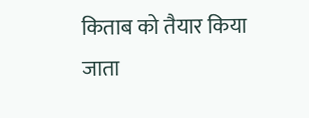किताब को तैयार किया जाता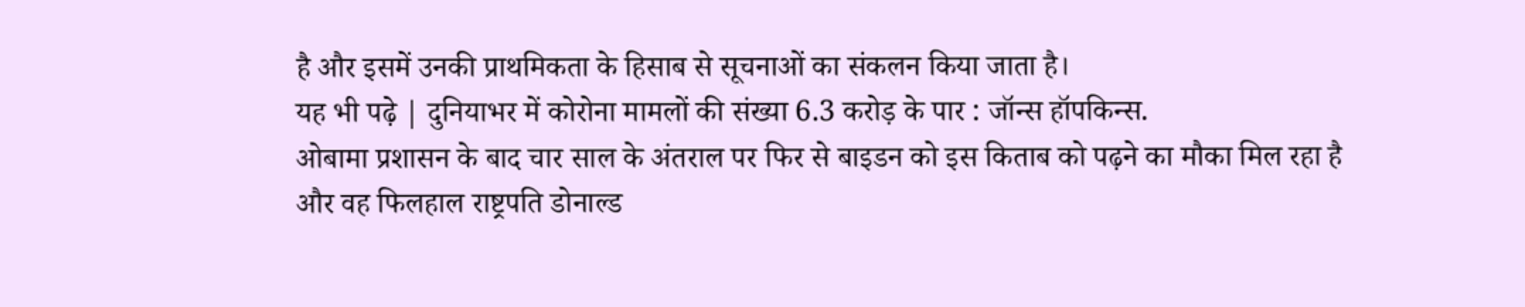है और इसमें उनकी प्राथमिकता के हिसाब से सूचनाओं का संकलन किया जाता है।
यह भी पढ़े | दुनियाभर में कोरोना मामलों की संख्या 6.3 करोड़ के पार : जॉन्स हॉपकिन्स.
ओबामा प्रशासन के बाद चार साल के अंतराल पर फिर से बाइडन को इस किताब को पढ़ने का मौका मिल रहा है और वह फिलहाल राष्ट्रपति डोनाल्ड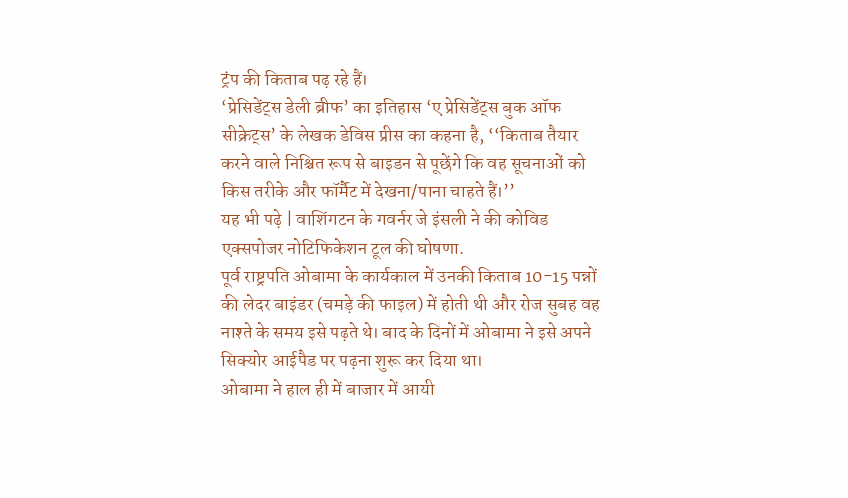ट्रंप की किताब पढ़ रहे हैं।
‘प्रेसिडेंट्स डेली ब्रीफ’ का इतिहास ‘ए प्रेसिडेंट्स बुक ऑफ सीक्रेट्स’ के लेखक डेविस प्रीस का कहना है, ‘‘किताब तैयार करने वाले निश्चित रूप से बाइडन से पूछेंगे कि वह सूचनाओं को किस तरीके और फॉर्मैट में देखना/पाना चाहते हैं।’’
यह भी पढ़े | वाशिंगटन के गवर्नर जे इंसली ने की कोविड एक्सपोजर नोटिफिकेशन टूल की घोषणा.
पूर्व राष्ट्रपति ओबामा के कार्यकाल में उनकी किताब 10-15 पन्नों की लेदर बाइंडर (चमड़े की फाइल) में होती थी और रोज सुबह वह नाश्ते के समय इसे पढ़ते थे। बाद के दिनों में ओबामा ने इसे अपने सिक्योर आईपैड पर पढ़ना शुरू कर दिया था।
ओबामा ने हाल ही में बाजार में आयी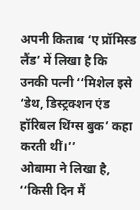अपनी किताब ‘ए प्रॉमिस्ड लैंड’ में लिखा है कि उनकी पत्नी ‘‘मिशेल इसे ‘डेथ, डिस्ट्रक्शन एंड हॉरिबल थिंग्स बुक’ कहा करती थीं।’’
ओबामा ने लिखा है, ‘‘किसी दिन मैं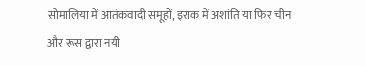सोमालिया में आतंकवादी समूहों, इराक में अशांति या फिर चीन और रूस द्वारा नयी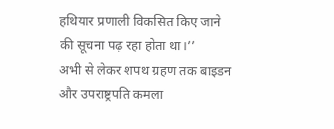हथियार प्रणाली विकसित किए जाने की सूचना पढ़ रहा होता था।’’
अभी से लेकर शपथ ग्रहण तक बाइडन और उपराष्ट्रपति कमला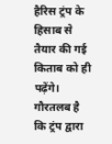हैरिस ट्रंप के हिसाब से तैयार की गई किताब को ही पढ़ेंगे। गौरतलब है कि ट्रंप द्वारा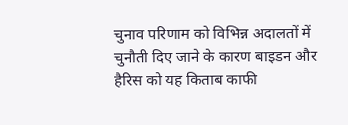चुनाव परिणाम को विभिन्न अदालतों में चुनौती दिए जाने के कारण बाइडन और हैरिस को यह किताब काफी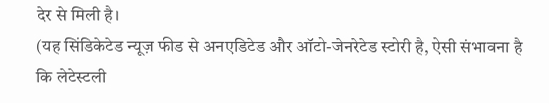देर से मिली है।
(यह सिंडिकेटेड न्यूज़ फीड से अनएडिटेड और ऑटो-जेनरेटेड स्टोरी है, ऐसी संभावना है कि लेटेस्टली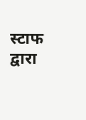स्टाफ द्वारा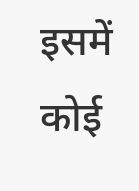इसमें कोई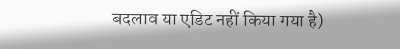बदलाव या एडिट नहीं किया गया है)